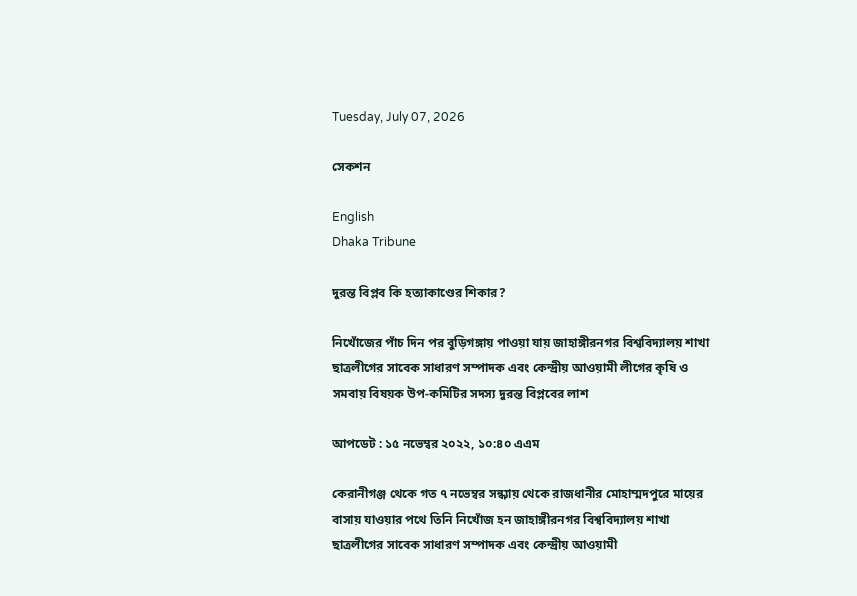Tuesday, July 07, 2026

সেকশন

English
Dhaka Tribune

দুরন্ত বিপ্লব কি হত্যাকাণ্ডের শিকার?

নিখোঁজের পাঁচ দিন পর বুড়িগঙ্গায় পাওয়া যায় জাহাঙ্গীরনগর বিশ্ববিদ্যালয় শাখা ছাত্রলীগের সাবেক সাধারণ সম্পাদক এবং কেন্দ্রীয় আওয়ামী লীগের কৃষি ও সমবায় বিষয়ক উপ-কমিটির সদস্য দুরন্ত বিপ্লবের লাশ

আপডেট : ১৫ নভেম্বর ২০২২, ১০:৪০ এএম

কেরানীগঞ্জ থেকে গত ৭ নভেম্বর সন্ধ্যায় থেকে রাজধানীর মোহাম্মদপুরে মায়ের বাসায় যাওয়ার পথে তিনি নিখোঁজ হন জাহাঙ্গীরনগর বিশ্ববিদ্যালয় শাখা ছাত্রলীগের সাবেক সাধারণ সম্পাদক এবং কেন্দ্রীয় আওয়ামী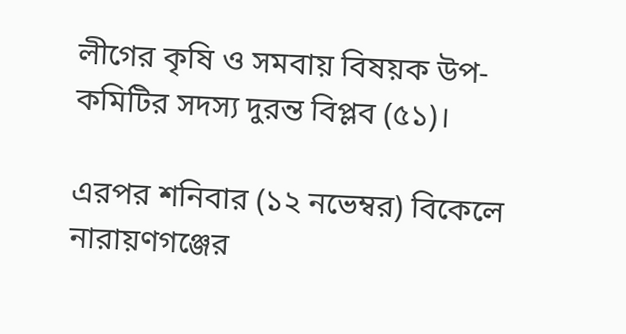লীগের কৃষি ও সমবায় বিষয়ক উপ-কমিটির সদস্য দুরন্ত বিপ্লব (৫১)।

এরপর শনিবার (১২ নভেম্বর) বিকেলে নারায়ণগঞ্জের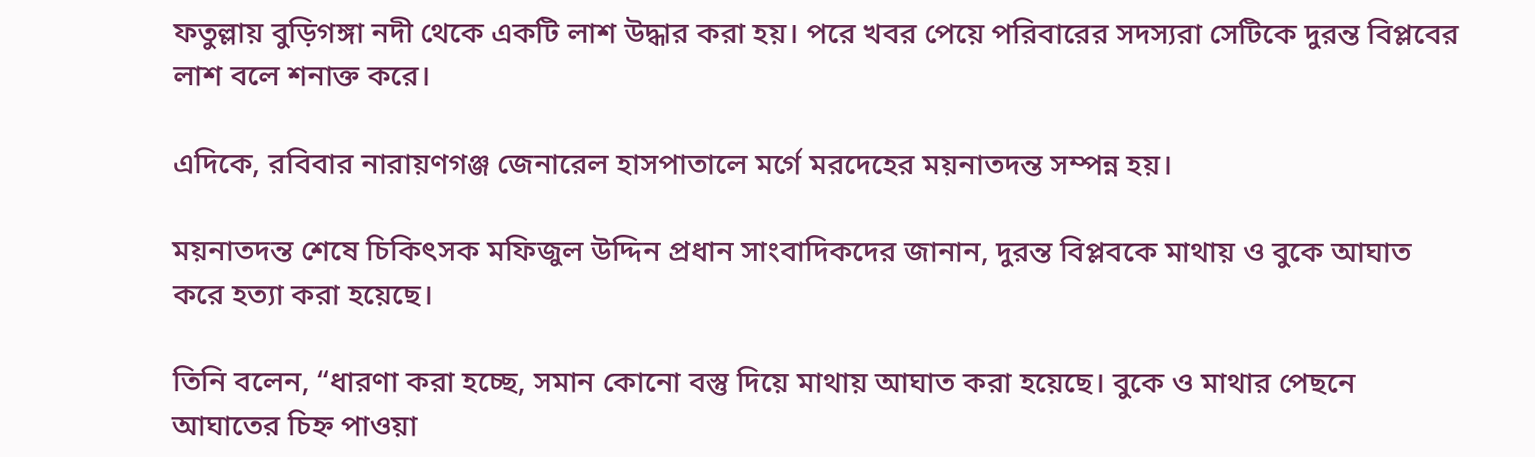ফতুল্লায় বুড়িগঙ্গা নদী থেকে একটি লাশ উদ্ধার করা হয়। পরে খবর পেয়ে পরিবারের সদস্যরা সেটিকে দুরন্ত বিপ্লবের লাশ বলে শনাক্ত করে।

এদিকে, রবিবার নারায়ণগঞ্জ জেনারেল হাসপাতালে মর্গে মরদেহের ময়নাতদন্ত সম্পন্ন হয়।

ময়নাতদন্ত শেষে চিকিৎসক মফিজুল উদ্দিন প্রধান সাংবাদিকদের জানান, দুরন্ত বিপ্লবকে মাথায় ও বুকে আঘাত করে হত্যা করা হয়েছে।

তিনি বলেন, “ধারণা করা হচ্ছে, সমান কোনো বস্তু দিয়ে মাথায় আঘাত করা হয়েছে। বুকে ও মাথার পেছনে আঘাতের চিহ্ন পাওয়া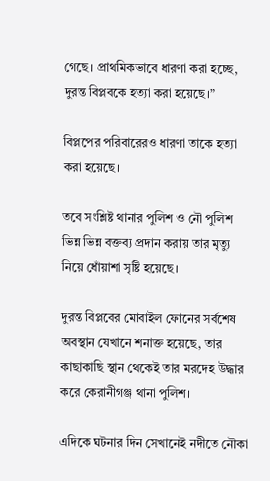গেছে। প্রাথমিকভাবে ধারণা করা হচ্ছে, দুরন্ত বিপ্লবকে হত্যা করা হয়েছে।”

বিপ্লপের পরিবারেরও ধারণা তাকে হত্যা করা হয়েছে।

তবে সংশ্লিষ্ট থানার পুলিশ ও নৌ পুলিশ ভিন্ন ভিন্ন বক্তব্য প্রদান করায় তার মৃত্যু নিয়ে ধোঁয়াশা সৃষ্টি হয়েছে।

দুরন্ত বিপ্লবের মোবাইল ফোনের সর্বশেষ অবস্থান যেখানে শনাক্ত হয়েছে, তার কাছাকাছি স্থান থেকেই তার মরদেহ উদ্ধার করে কেরানীগঞ্জ থানা পুলিশ।

এদিকে ঘটনার দিন সেখানেই নদীতে নৌকা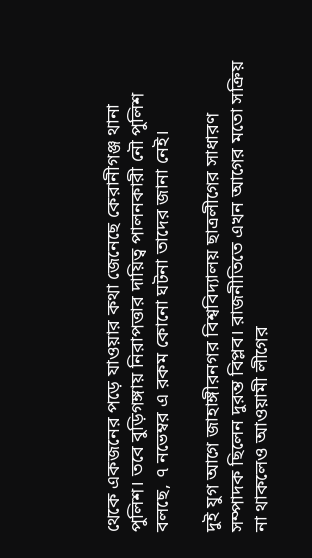থেকে একজনের পড়ে যাওয়ার কথা জেনেছে কেরানীগঞ্জ থানা পুলিশ। তবে বুড়িগঙ্গায় নিরাপত্তার দায়িত্ব পালনকারী নৌ পুলিশ বলছে, ৭ নভেম্বর এ রকম কোনো ঘটনা তাদের জানা নেই।

দুই যুগ আগে জাহাঙ্গীরনগর বিশ্ববিদ্যালয় ছাত্রলীগের সাধারণ সম্পাদক ছিলেন দুরন্ত বিপ্লব। রাজনীতিতে এখন আগের মতো সক্রিয় না থাকলেও আওয়ামী লীগের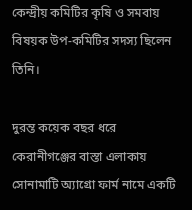কেন্দ্রীয় কমিটির কৃষি ও সমবায় বিষয়ক উপ-কমিটির সদস্য ছিলেন তিনি।

দুরন্ত কয়েক বছর ধরে কেরানীগঞ্জের বাস্তা এলাকায় সোনামাটি অ্যাগ্রো ফার্ম নামে একটি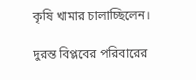কৃষি খামার চালাচ্ছিলেন।

দুরন্ত বিপ্লবের পরিবারের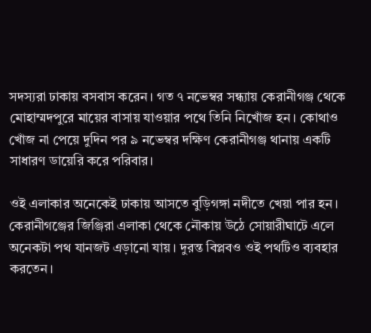সদস্যরা ঢাকায় বসবাস করেন। গত ৭ নভেম্বর সন্ধ্যায় কেরানীগঞ্জ থেকে মোহাম্মদপুরে মায়ের বাসায় যাওয়ার পথে তিনি নিখোঁজ হন। কোথাও খোঁজ না পেয়ে দুদিন পর ৯ নভেম্বর দক্ষিণ কেরানীগঞ্জ থানায় একটি সাধারণ ডায়েরি করে পরিবার।

ওই এলাকার অনেকেই ঢাকায় আসতে বুড়িগঙ্গা নদীতে খেয়া পার হন। কেরানীগঞ্জের জিঞ্জিরা এলাকা থেকে নৌকায় উঠে সোয়ারীঘাটে এলে অনেকটা পথ যানজট এড়ানো যায়। দুরন্ত বিপ্লবও ওই পথটিও ব্যবহার করতেন।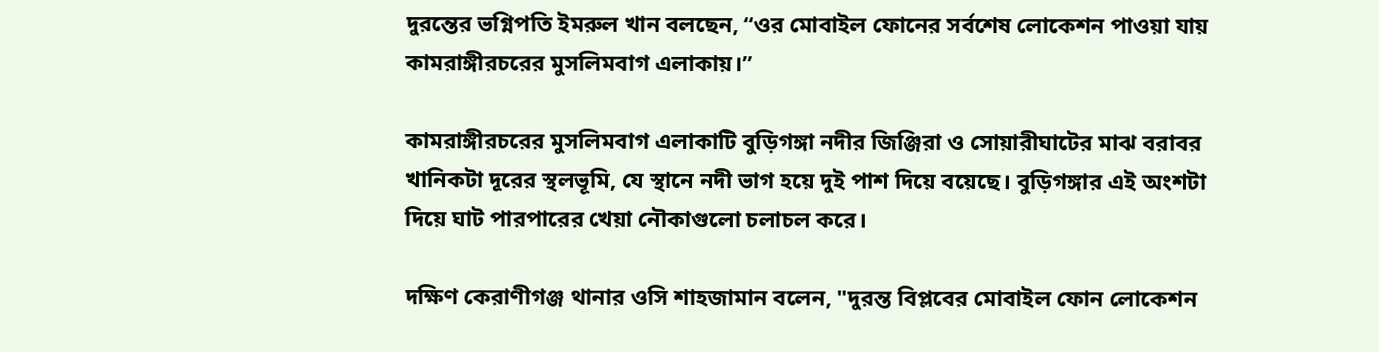দুরন্তের ভগ্নিপতি ইমরুল খান বলছেন, “ওর মোবাইল ফোনের সর্বশেষ লোকেশন পাওয়া যায় কামরাঙ্গীরচরের মুসলিমবাগ এলাকায়।”

কামরাঙ্গীরচরের মুসলিমবাগ এলাকাটি বুড়িগঙ্গা নদীর জিঞ্জিরা ও সোয়ারীঘাটের মাঝ বরাবর খানিকটা দূরের স্থলভূমি, যে স্থানে নদী ভাগ হয়ে দুই পাশ দিয়ে বয়েছে। বুড়িগঙ্গার এই অংশটা দিয়ে ঘাট পারপারের খেয়া নৌকাগুলো চলাচল করে।

দক্ষিণ কেরাণীগঞ্জ থানার ওসি শাহজামান বলেন, "দুরন্ত বিপ্লবের মোবাইল ফোন লোকেশন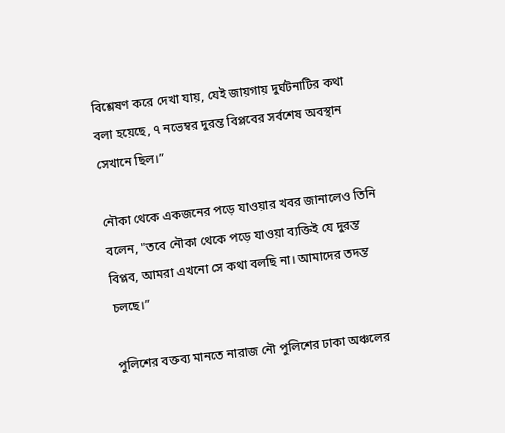বিশ্লেষণ করে দেখা যায়, যেই জায়গায় দুর্ঘটনাটির কথা বলা হয়েছে, ৭ নভেম্বর দুরন্ত বিপ্লবের সর্বশেষ অবস্থান সেখানে ছিল।”

নৌকা থেকে একজনের পড়ে যাওয়ার খবর জানালেও তিনি বলেন, "তবে নৌকা থেকে পড়ে যাওয়া ব্যক্তিই যে দুরন্ত বিপ্লব, আমরা এখনো সে কথা বলছি না। আমাদের তদন্ত চলছে।”

পুলিশের বক্তব্য মানতে নারাজ নৌ পুলিশের ঢাকা অঞ্চলের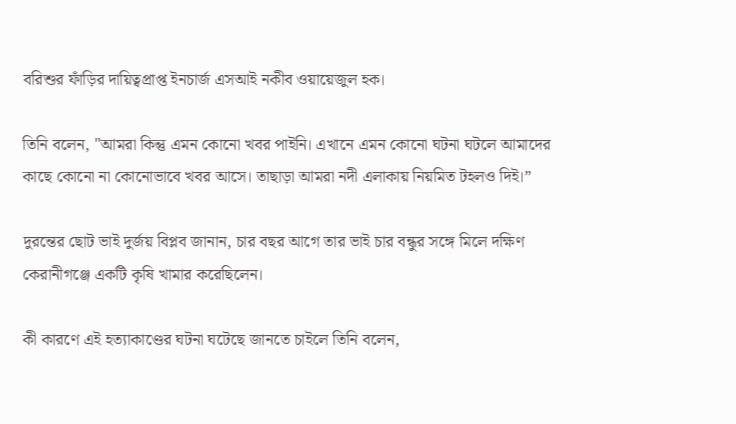বরিশুর ফাঁড়ির দায়িত্বপ্রাপ্ত ইনচার্জ এসআই নকীব ওয়ায়েজুল হক।

তিনি বলেন, "আমরা কিন্তু এমন কোনো খবর পাইনি। এখানে এমন কোনো ঘটনা ঘটলে আমাদের কাছে কোনো না কোনোভাবে খবর আসে। তাছাড়া আমরা নদী এলাকায় নিয়মিত টহলও দিই।”

দুরন্তের ছোট ভাই দুর্জয় বিপ্লব জানান, চার বছর আগে তার ভাই চার বন্ধুর সঙ্গে মিলে দক্ষিণ কেরানীগঞ্জে একটি কৃষি খামার করেছিলেন।

কী কারণে এই হত্যাকাণ্ডের ঘটনা ঘটেছে জানতে চাইলে তিনি বলেন,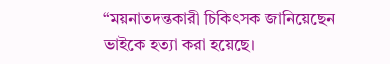“ময়নাতদন্তকারী চিকিৎসক জানিয়েছেন ভাইকে হত্যা করা হয়েছে।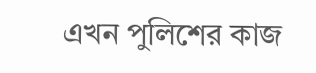এখন পুলিশের কাজ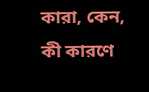কারা, কেন, কী কারণে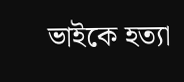ভাইকে হত্যা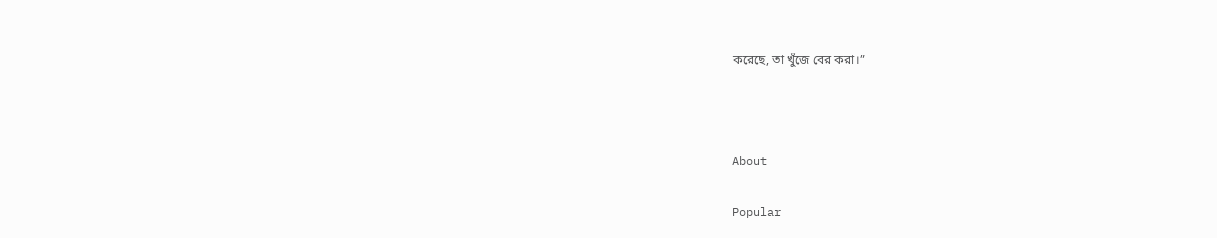করেছে, তা খুঁজে বের করা।”



About

Popular